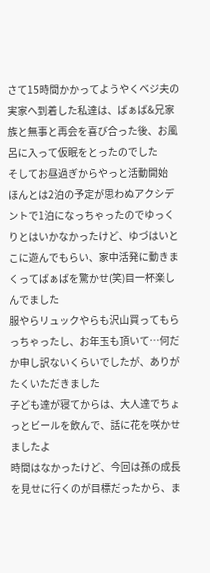さて15時間かかってようやくベジ夫の実家へ到着した私達は、ばぁば&兄家族と無事と再会を喜び合った後、お風呂に入って仮眠をとったのでした
そしてお昼過ぎからやっと活動開始
ほんとは2泊の予定が思わぬアクシデントで1泊になっちゃったのでゆっくりとはいかなかったけど、ゆづはいとこに遊んでもらい、家中活発に動きまくってばぁばを驚かせ(笑)目一杯楽しんでました
服やらリュックやらも沢山買ってもらっちゃったし、お年玉も頂いて…何だか申し訳ないくらいでしたが、ありがたくいただきました
子ども達が寝てからは、大人達でちょっとビールを飲んで、話に花を咲かせましたよ
時間はなかったけど、今回は孫の成長を見せに行くのが目標だったから、ま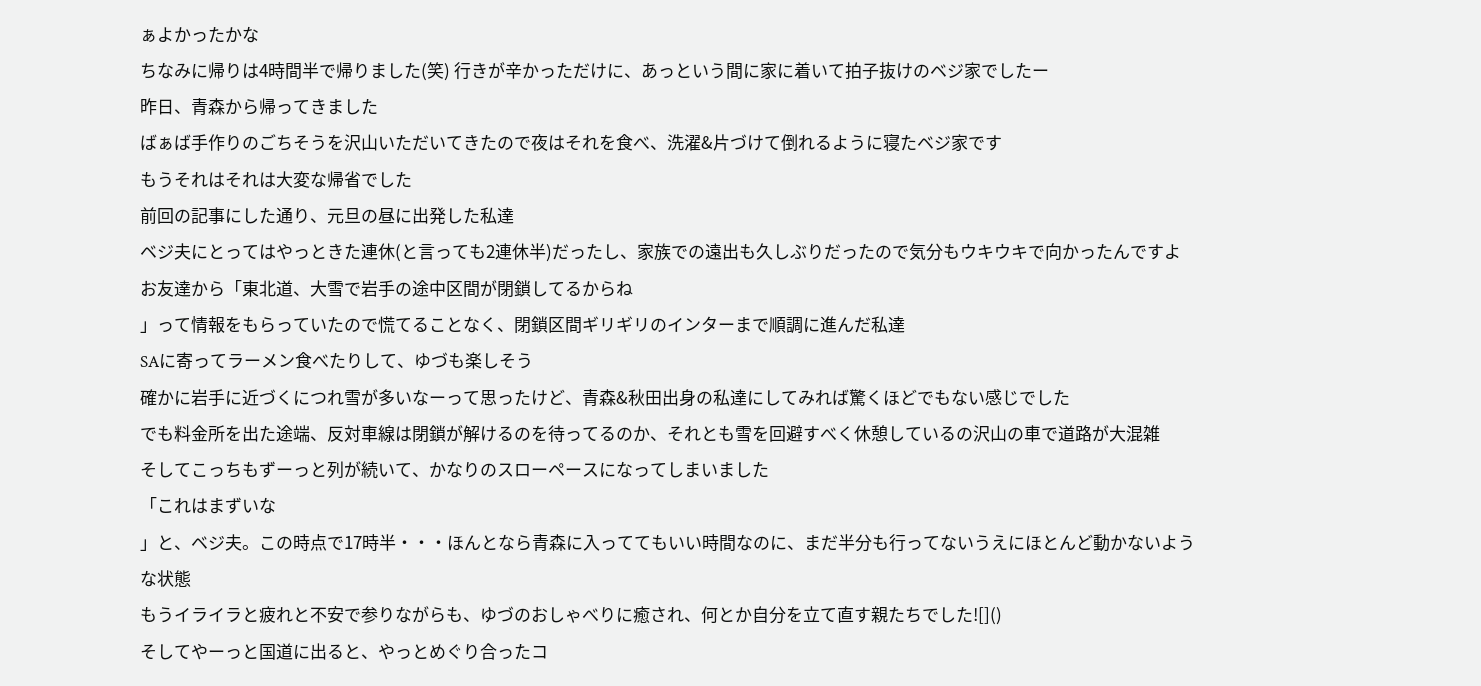ぁよかったかな
ちなみに帰りは4時間半で帰りました(笑) 行きが辛かっただけに、あっという間に家に着いて拍子抜けのベジ家でしたー
昨日、青森から帰ってきました
ばぁば手作りのごちそうを沢山いただいてきたので夜はそれを食べ、洗濯&片づけて倒れるように寝たベジ家です
もうそれはそれは大変な帰省でした
前回の記事にした通り、元旦の昼に出発した私達
ベジ夫にとってはやっときた連休(と言っても2連休半)だったし、家族での遠出も久しぶりだったので気分もウキウキで向かったんですよ
お友達から「東北道、大雪で岩手の途中区間が閉鎖してるからね
」って情報をもらっていたので慌てることなく、閉鎖区間ギリギリのインターまで順調に進んだ私達
SAに寄ってラーメン食べたりして、ゆづも楽しそう
確かに岩手に近づくにつれ雪が多いなーって思ったけど、青森&秋田出身の私達にしてみれば驚くほどでもない感じでした
でも料金所を出た途端、反対車線は閉鎖が解けるのを待ってるのか、それとも雪を回避すべく休憩しているの沢山の車で道路が大混雑
そしてこっちもずーっと列が続いて、かなりのスローペースになってしまいました
「これはまずいな
」と、ベジ夫。この時点で17時半・・・ほんとなら青森に入っててもいい時間なのに、まだ半分も行ってないうえにほとんど動かないような状態
もうイライラと疲れと不安で参りながらも、ゆづのおしゃべりに癒され、何とか自分を立て直す親たちでした![]()
そしてやーっと国道に出ると、やっとめぐり合ったコ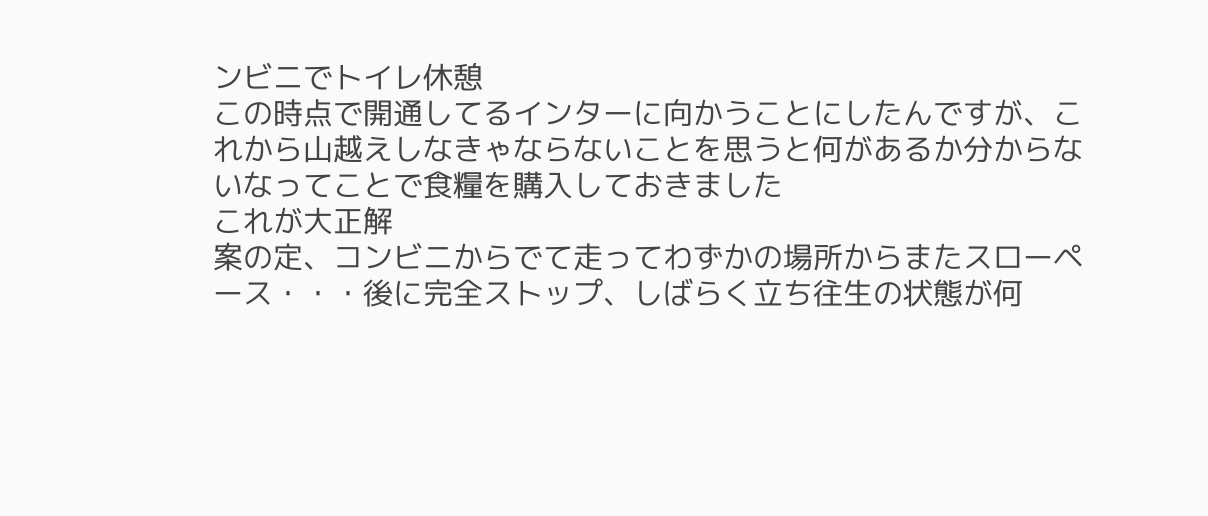ンビニでトイレ休憩
この時点で開通してるインターに向かうことにしたんですが、これから山越えしなきゃならないことを思うと何があるか分からないなってことで食糧を購入しておきました
これが大正解
案の定、コンビニからでて走ってわずかの場所からまたスローペース・・・後に完全ストップ、しばらく立ち往生の状態が何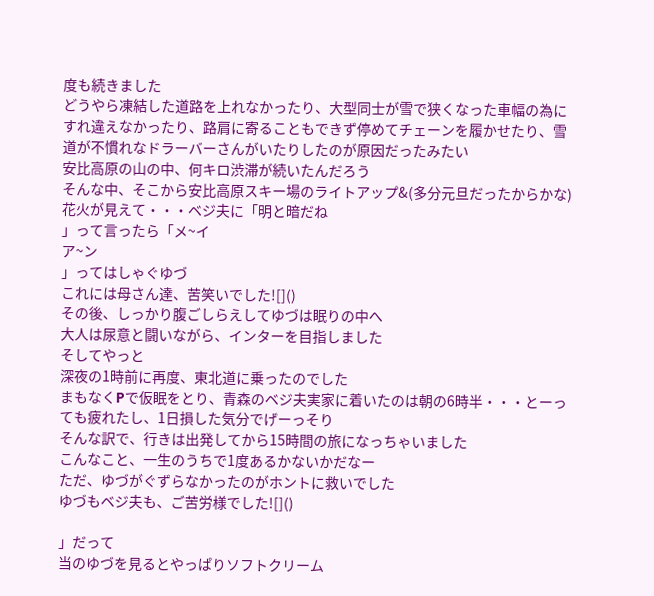度も続きました
どうやら凍結した道路を上れなかったり、大型同士が雪で狭くなった車幅の為にすれ違えなかったり、路肩に寄ることもできず停めてチェーンを履かせたり、雪道が不慣れなドラーバーさんがいたりしたのが原因だったみたい
安比高原の山の中、何キロ渋滞が続いたんだろう
そんな中、そこから安比高原スキー場のライトアップ&(多分元旦だったからかな)花火が見えて・・・ベジ夫に「明と暗だね
」って言ったら「メ~イ
ア~ン
」ってはしゃぐゆづ
これには母さん達、苦笑いでした![]()
その後、しっかり腹ごしらえしてゆづは眠りの中へ
大人は尿意と闘いながら、インターを目指しました
そしてやっと
深夜の1時前に再度、東北道に乗ったのでした
まもなくPで仮眠をとり、青森のベジ夫実家に着いたのは朝の6時半・・・とーっても疲れたし、1日損した気分でげーっそり
そんな訳で、行きは出発してから15時間の旅になっちゃいました
こんなこと、一生のうちで1度あるかないかだなー
ただ、ゆづがぐずらなかったのがホントに救いでした
ゆづもベジ夫も、ご苦労様でした![]()

」だって
当のゆづを見るとやっぱりソフトクリーム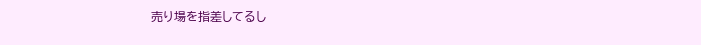売り場を指差してるし